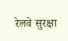रेलवे सुरक्षा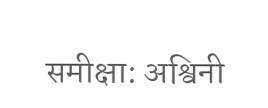समीक्षा: अश्विनी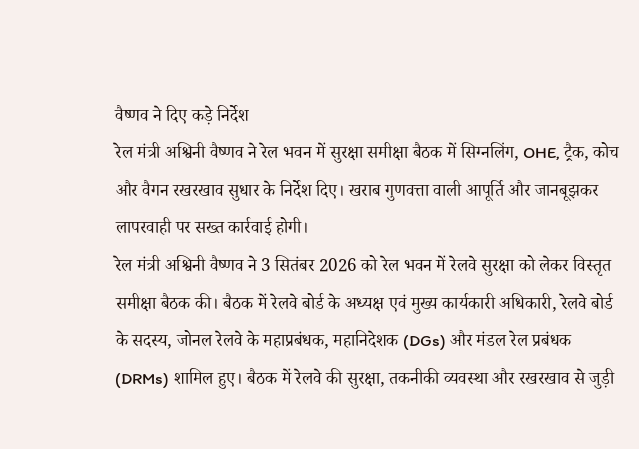वैष्णव ने दिए कड़े निर्देश
रेल मंत्री अश्विनी वैष्णव ने रेल भवन में सुरक्षा समीक्षा बैठक में सिग्नलिंग, OHE, ट्रैक, कोच और वैगन रखरखाव सुधार के निर्देश दिए। खराब गुणवत्ता वाली आपूर्ति और जानबूझकर लापरवाही पर सख्त कार्रवाई होगी।
रेल मंत्री अश्विनी वैष्णव ने 3 सितंबर 2026 को रेल भवन में रेलवे सुरक्षा को लेकर विस्तृत समीक्षा बैठक की। बैठक में रेलवे बोर्ड के अध्यक्ष एवं मुख्य कार्यकारी अधिकारी, रेलवे बोर्ड के सदस्य, जोनल रेलवे के महाप्रबंधक, महानिदेशक (DGs) और मंडल रेल प्रबंधक (DRMs) शामिल हुए। बैठक में रेलवे की सुरक्षा, तकनीकी व्यवस्था और रखरखाव से जुड़ी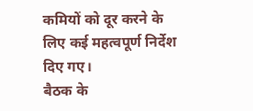कमियों को दूर करने के लिए कई महत्वपूर्ण निर्देश दिए गए।
बैठक के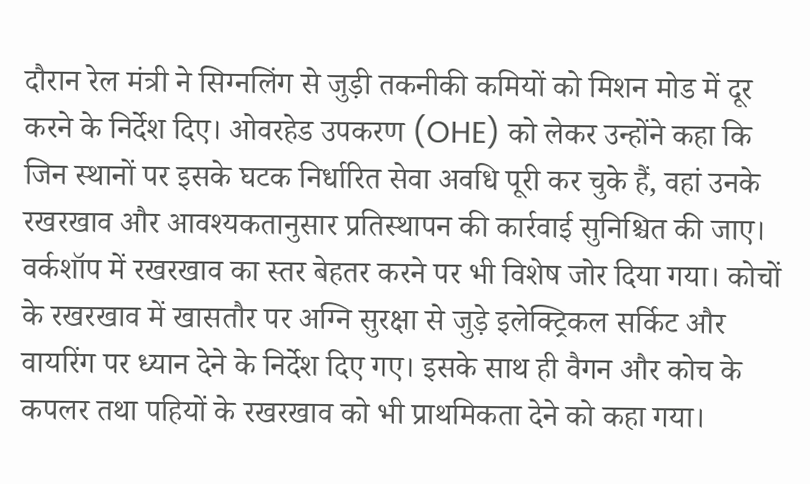दौरान रेल मंत्री ने सिग्नलिंग से जुड़ी तकनीकी कमियों को मिशन मोड में दूर करने के निर्देश दिए। ओवरहेड उपकरण (OHE) को लेकर उन्होंने कहा कि जिन स्थानों पर इसके घटक निर्धारित सेवा अवधि पूरी कर चुके हैं, वहां उनके रखरखाव और आवश्यकतानुसार प्रतिस्थापन की कार्रवाई सुनिश्चित की जाए।
वर्कशॉप में रखरखाव का स्तर बेहतर करने पर भी विशेष जोर दिया गया। कोचों के रखरखाव में खासतौर पर अग्नि सुरक्षा से जुड़े इलेक्ट्रिकल सर्किट और वायरिंग पर ध्यान देने के निर्देश दिए गए। इसके साथ ही वैगन और कोच के कपलर तथा पहियों के रखरखाव को भी प्राथमिकता देने को कहा गया।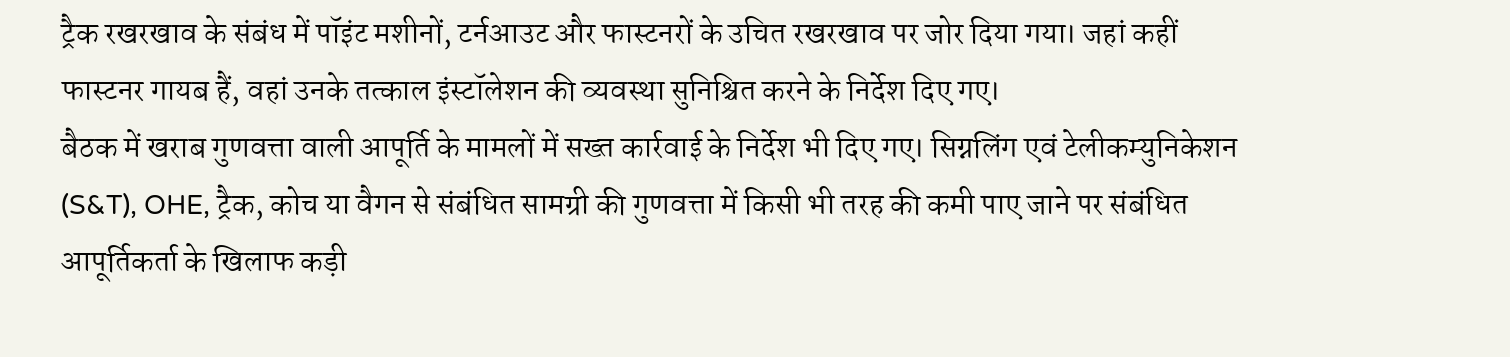ट्रैक रखरखाव के संबंध में पॉइंट मशीनों, टर्नआउट और फास्टनरों के उचित रखरखाव पर जोर दिया गया। जहां कहीं फास्टनर गायब हैं, वहां उनके तत्काल इंस्टॉलेशन की व्यवस्था सुनिश्चित करने के निर्देश दिए गए।
बैठक में खराब गुणवत्ता वाली आपूर्ति के मामलों में सख्त कार्रवाई के निर्देश भी दिए गए। सिग्नलिंग एवं टेलीकम्युनिकेशन (S&T), OHE, ट्रैक, कोच या वैगन से संबंधित सामग्री की गुणवत्ता में किसी भी तरह की कमी पाए जाने पर संबंधित आपूर्तिकर्ता के खिलाफ कड़ी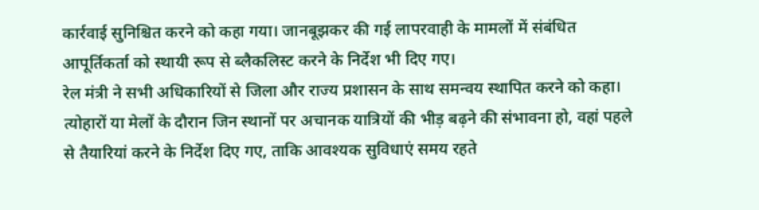कार्रवाई सुनिश्चित करने को कहा गया। जानबूझकर की गई लापरवाही के मामलों में संबंधित आपूर्तिकर्ता को स्थायी रूप से ब्लैकलिस्ट करने के निर्देश भी दिए गए।
रेल मंत्री ने सभी अधिकारियों से जिला और राज्य प्रशासन के साथ समन्वय स्थापित करने को कहा। त्योहारों या मेलों के दौरान जिन स्थानों पर अचानक यात्रियों की भीड़ बढ़ने की संभावना हो, वहां पहले से तैयारियां करने के निर्देश दिए गए, ताकि आवश्यक सुविधाएं समय रहते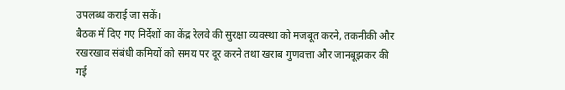उपलब्ध कराई जा सकें।
बैठक में दिए गए निर्देशों का केंद्र रेलवे की सुरक्षा व्यवस्था को मजबूत करने, तकनीकी और रखरखाव संबंधी कमियों को समय पर दूर करने तथा खराब गुणवत्ता और जानबूझकर की गई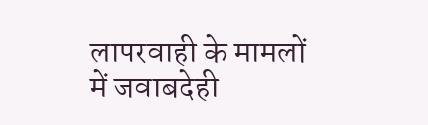लापरवाही के मामलों में जवाबदेही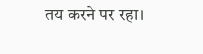तय करने पर रहा।